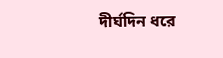দীর্ঘদিন ধরে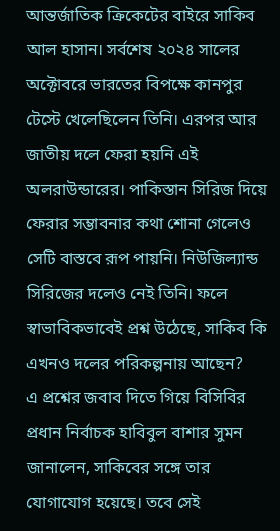আন্তর্জাতিক ক্রিকেটের বাইরে সাকিব আল হাসান। সর্বশেষ ২০২৪ সালের অক্টোবরে ভারতের বিপক্ষে কানপুর টেস্টে খেলেছিলেন তিনি। এরপর আর জাতীয় দলে ফেরা হয়নি এই অলরাউন্ডারের। পাকিস্তান সিরিজ দিয়ে ফেরার সম্ভাবনার কথা শোনা গেলেও সেটি বাস্তবে রূপ পায়নি। নিউজিল্যান্ড সিরিজের দলেও নেই তিনি। ফলে স্বাভাবিকভাবেই প্রশ্ন উঠেছে, সাকিব কি এখনও দলের পরিকল্পনায় আছেন?
এ প্রশ্নের জবাব দিতে গিয়ে বিসিবির প্রধান নির্বাচক হাবিবুল বাশার সুমন জানালেন, সাকিবের সঙ্গে তার যোগাযোগ হয়েছে। তবে সেই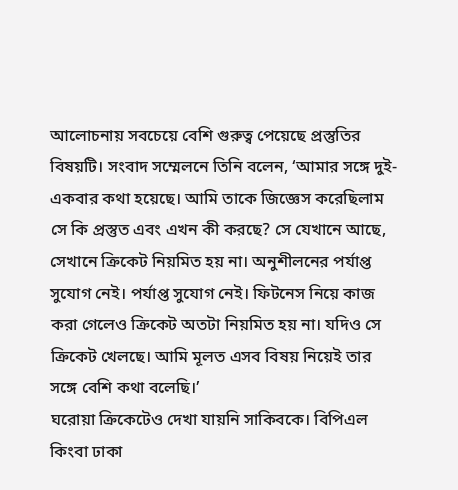আলোচনায় সবচেয়ে বেশি গুরুত্ব পেয়েছে প্রস্তুতির বিষয়টি। সংবাদ সম্মেলনে তিনি বলেন, ‘আমার সঙ্গে দুই-একবার কথা হয়েছে। আমি তাকে জিজ্ঞেস করেছিলাম সে কি প্রস্তুত এবং এখন কী করছে? সে যেখানে আছে, সেখানে ক্রিকেট নিয়মিত হয় না। অনুশীলনের পর্যাপ্ত সুযোগ নেই। পর্যাপ্ত সুযোগ নেই। ফিটনেস নিয়ে কাজ করা গেলেও ক্রিকেট অতটা নিয়মিত হয় না। যদিও সে ক্রিকেট খেলছে। আমি মূলত এসব বিষয় নিয়েই তার সঙ্গে বেশি কথা বলেছি।’
ঘরোয়া ক্রিকেটেও দেখা যায়নি সাকিবকে। বিপিএল কিংবা ঢাকা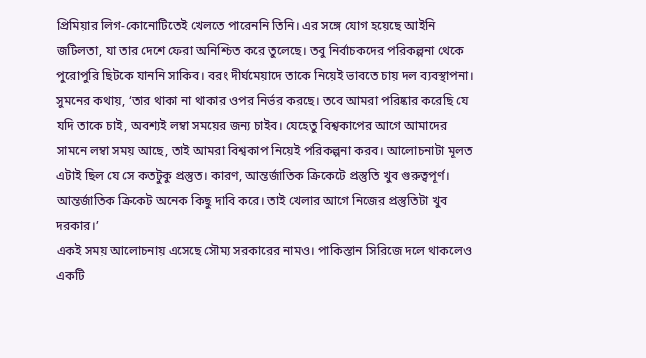প্রিমিয়ার লিগ-কোনোটিতেই খেলতে পারেননি তিনি। এর সঙ্গে যোগ হয়েছে আইনি জটিলতা, যা তার দেশে ফেরা অনিশ্চিত করে তুলেছে। তবু নির্বাচকদের পরিকল্পনা থেকে পুরোপুরি ছিটকে যাননি সাকিব। বরং দীর্ঘমেয়াদে তাকে নিয়েই ভাবতে চায় দল ব্যবস্থাপনা।
সুমনের কথায়, ‘তার থাকা না থাকার ওপর নির্ভর করছে। তবে আমরা পরিষ্কার করেছি যে যদি তাকে চাই, অবশ্যই লম্বা সময়ের জন্য চাইব। যেহেতু বিশ্বকাপের আগে আমাদের সামনে লম্বা সময় আছে, তাই আমরা বিশ্বকাপ নিয়েই পরিকল্পনা করব। আলোচনাটা মূলত এটাই ছিল যে সে কতটুকু প্রস্তুত। কারণ, আন্তর্জাতিক ক্রিকেটে প্রস্তুতি খুব গুরুত্বপূর্ণ। আন্তর্জাতিক ক্রিকেট অনেক কিছু দাবি করে। তাই খেলার আগে নিজের প্রস্তুতিটা খুব দরকার।’
একই সময় আলোচনায় এসেছে সৌম্য সরকারের নামও। পাকিস্তান সিরিজে দলে থাকলেও একটি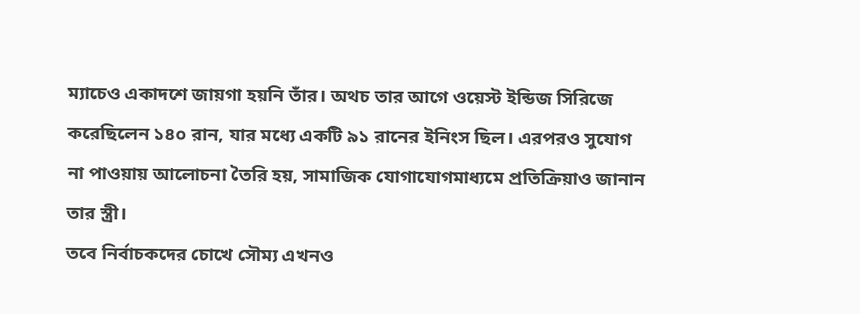ম্যাচেও একাদশে জায়গা হয়নি তাঁর। অথচ তার আগে ওয়েস্ট ইন্ডিজ সিরিজে করেছিলেন ১৪০ রান, যার মধ্যে একটি ৯১ রানের ইনিংস ছিল। এরপরও সুযোগ না পাওয়ায় আলোচনা তৈরি হয়, সামাজিক যোগাযোগমাধ্যমে প্রতিক্রিয়াও জানান তার স্ত্রী।
তবে নির্বাচকদের চোখে সৌম্য এখনও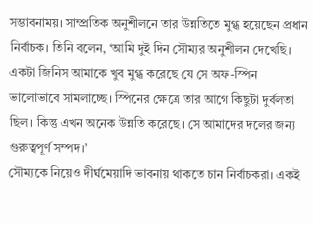সম্ভাবনাময়। সাম্প্রতিক অনুশীলনে তার উন্নতিতে মুগ্ধ হয়েছেন প্রধান নির্বাচক। তিনি বলেন, ‘আমি দুই দিন সৌম্যর অনুশীলন দেখেছি। একটা জিনিস আমাকে খুব মুগ্ধ করেছে যে সে অফ-স্পিন ভালোভাবে সামলাচ্ছে। স্পিনের ক্ষেত্রে তার আগে কিছুটা দুর্বলতা ছিল। কিন্তু এখন অনেক উন্নতি করেছে। সে আমাদের দলের জন্য গুরুত্বপূর্ণ সম্পদ।’
সৌম্যকে নিয়েও দীর্ঘমেয়াদি ভাবনায় থাকতে চান নির্বাচকরা। একই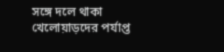সঙ্গে দলে থাকা খেলোয়াড়দের পর্যাপ্ত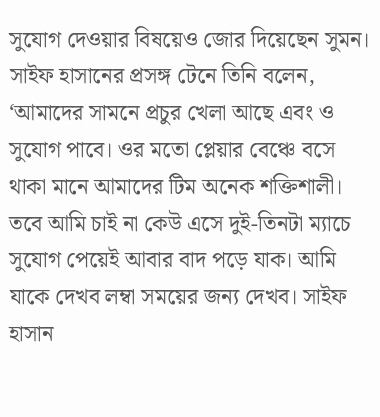সুযোগ দেওয়ার বিষয়েও জোর দিয়েছেন সুমন।
সাইফ হাসানের প্রসঙ্গ টেনে তিনি বলেন, ‘আমাদের সামনে প্রচুর খেলা আছে এবং ও সুযোগ পাবে। ওর মতো প্লেয়ার বেঞ্চে বসে থাকা মানে আমাদের টিম অনেক শক্তিশালী। তবে আমি চাই না কেউ এসে দুই-তিনটা ম্যাচে সুযোগ পেয়েই আবার বাদ পড়ে যাক। আমি যাকে দেখব লম্বা সময়ের জন্য দেখব। সাইফ হাসান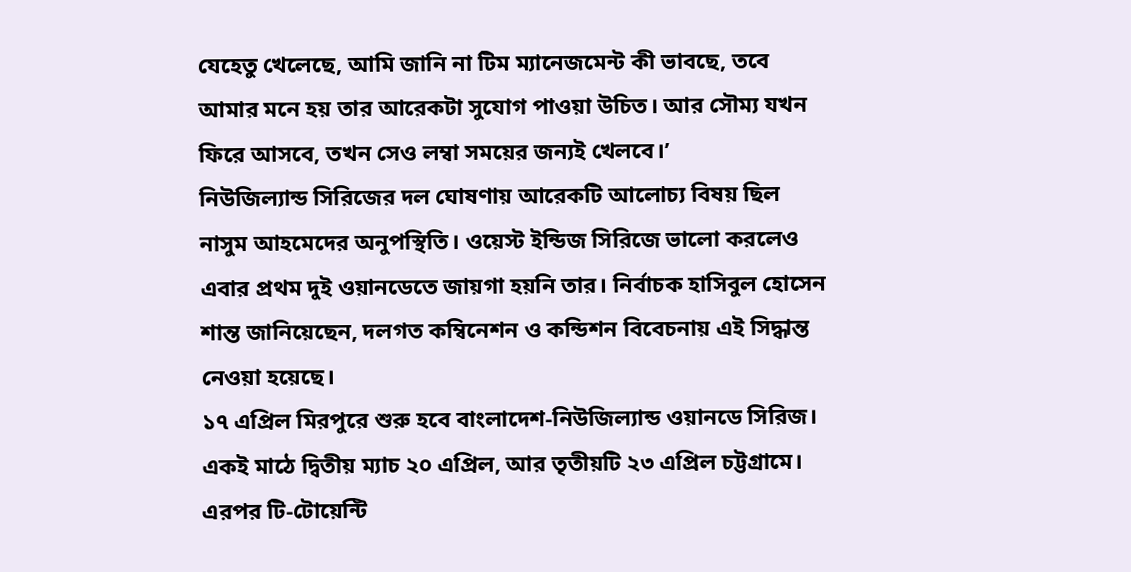যেহেতু খেলেছে, আমি জানি না টিম ম্যানেজমেন্ট কী ভাবছে, তবে আমার মনে হয় তার আরেকটা সুযোগ পাওয়া উচিত। আর সৌম্য যখন ফিরে আসবে, তখন সেও লম্বা সময়ের জন্যই খেলবে।’
নিউজিল্যান্ড সিরিজের দল ঘোষণায় আরেকটি আলোচ্য বিষয় ছিল নাসুম আহমেদের অনুপস্থিতি। ওয়েস্ট ইন্ডিজ সিরিজে ভালো করলেও এবার প্রথম দুই ওয়ানডেতে জায়গা হয়নি তার। নির্বাচক হাসিবুল হোসেন শান্ত জানিয়েছেন, দলগত কম্বিনেশন ও কন্ডিশন বিবেচনায় এই সিদ্ধান্ত নেওয়া হয়েছে।
১৭ এপ্রিল মিরপুরে শুরু হবে বাংলাদেশ-নিউজিল্যান্ড ওয়ানডে সিরিজ। একই মাঠে দ্বিতীয় ম্যাচ ২০ এপ্রিল, আর তৃতীয়টি ২৩ এপ্রিল চট্টগ্রামে। এরপর টি-টোয়েন্টি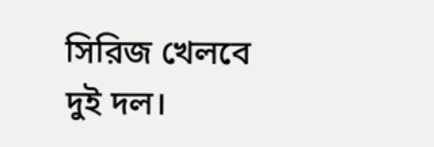সিরিজ খেলবে দুই দল।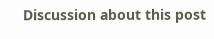Discussion about this post